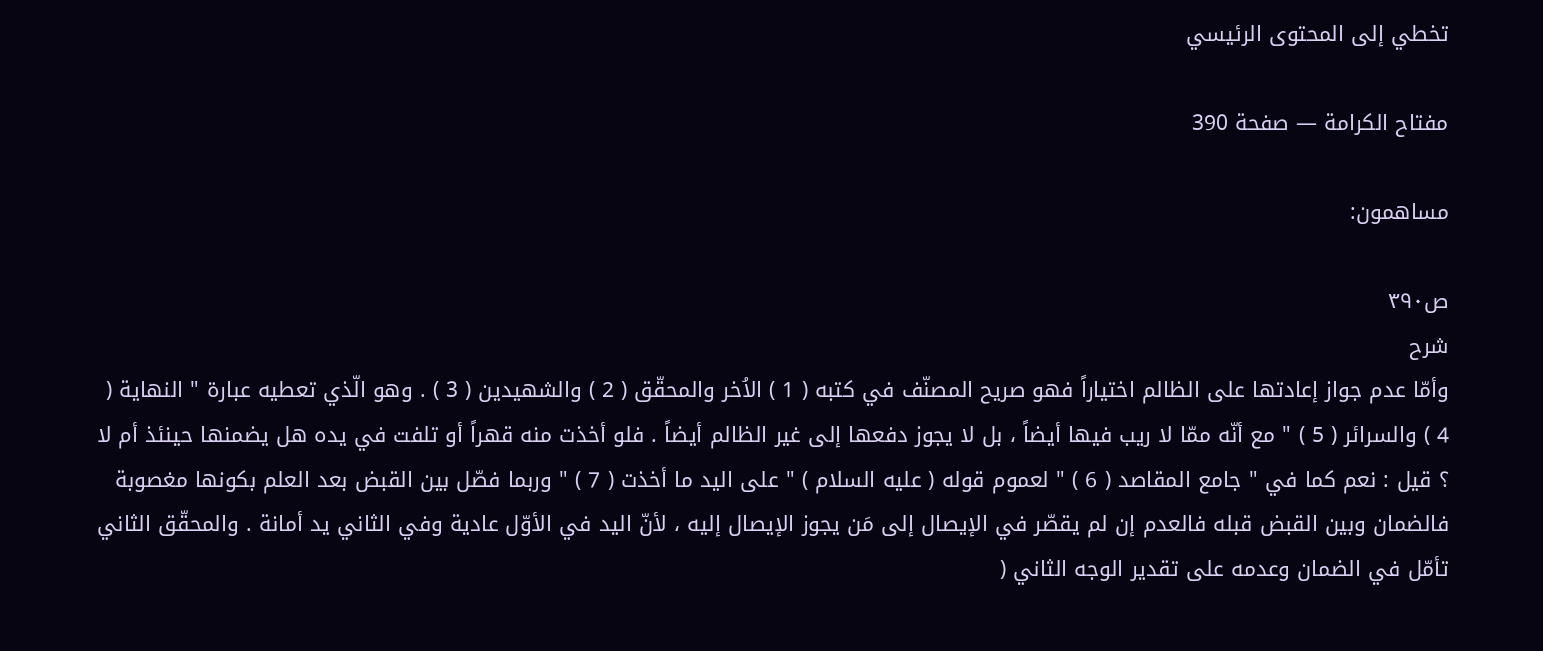تخطي إلى المحتوى الرئيسي

مفتاح الكرامة — صفحة 390

مساهمون:

ص٣٩٠
شرح
وأمّا عدم جواز إعادتها على الظالم اختياراً فهو صريح المصنّف في كتبه ( 1 ) الاُخر والمحقّق ( 2 ) والشهيدين ( 3 ) . وهو الّذي تعطيه عبارة " النهاية ( 4 ) والسرائر ( 5 ) " مع أنّه ممّا لا ريب فيها أيضاً ، بل لا يجوز دفعها إلى غير الظالم أيضاً . فلو أخذت منه قهراً أو تلفت في يده هل يضمنها حينئذ أم لا ؟ قيل : نعم كما في " جامع المقاصد ( 6 ) " لعموم قوله ( عليه السلام ) " على اليد ما أخذت ( 7 ) " وربما فصّل بين القبض بعد العلم بكونها مغصوبة فالضمان وبين القبض قبله فالعدم إن لم يقصّر في الإيصال إلى مَن يجوز الإيصال إليه ، لأنّ اليد في الأوّل عادية وفي الثاني يد أمانة . والمحقّق الثاني تأمّل في الضمان وعدمه على تقدير الوجه الثاني (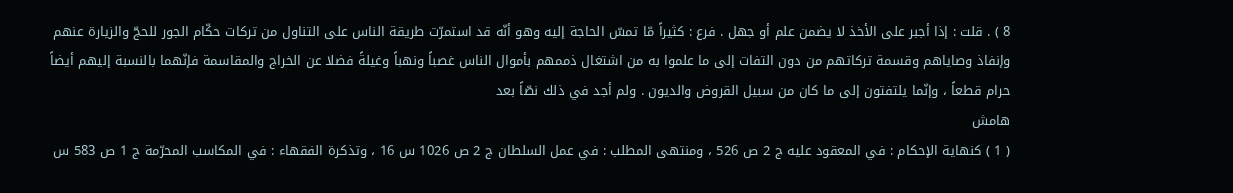8 ) . قلت : إذا أجبر على الأخذ لا يضمن علم أو جهل . فرع : كثيراً مّا تمسّ الحاجة إليه وهو أنّه قد استمرّت طريقة الناس على التناول من تركات حكّام الجور للحجّ والزيارة عنهم وإنفاذ وصاياهم وقسمة تركاتهم من دون التفات إلى ما علموا به من اشتغال ذممهم بأموال الناس غصباً ونهباً وغيلةً فضلا عن الخراج والمقاسمة فإنّهما بالنسبة إليهم أيضاً حرام قطعاً ، وإنّما يلتفتون إلى ما كان من سبيل القروض والديون . ولم أجد في ذلك نصّاً بعد
هامش
( 1 ) كنهاية الإحكام : في المعقود عليه ج 2 ص 526 ، ومنتهى المطلب : في عمل السلطان ج 2 ص 1026 س 16 ، وتذكرة الفقهاء : في المكاسب المحرّمة ج 1 ص 583 س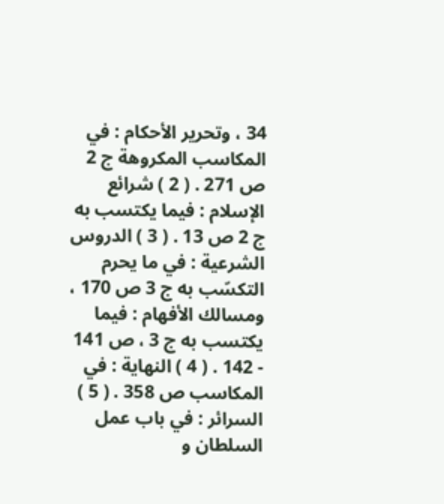34 ، وتحرير الأحكام : في المكاسب المكروهة ج 2 ص 271 . ( 2 ) شرائع الإسلام : فيما يكتسب به ج 2 ص 13 . ( 3 ) الدروس الشرعية : في ما يحرم التكسّب به ج 3 ص 170 ، ومسالك الأفهام : فيما يكتسب به ج 3 ، ص 141 - 142 . ( 4 ) النهاية : في المكاسب ص 358 . ( 5 ) السرائر : في باب عمل السلطان و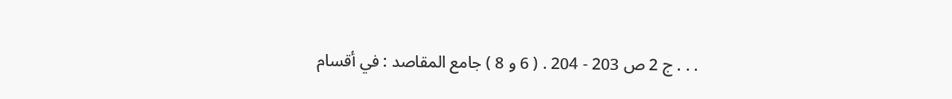. . . ج 2 ص 203 - 204 . ( 6 و 8 ) جامع المقاصد : في أقسام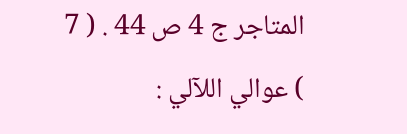المتاجر ج 4 ص 44 . ( 7 ) عوالي اللآلي :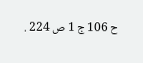ح 106 ج 1 ص 224 .